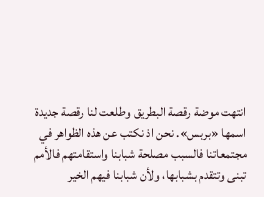انتهت موضة رقصة البطريق وطلعت لنا رقصة جديدة اسمها «بربس». نحن اذ نكتب عن هذه الظواهر في مجتمعاتنا فالسبب مصلحة شبابنا واستقامتهم فالأمم تبنى وتتقدم بشبابها، ولأن شبابنا فيهم الخير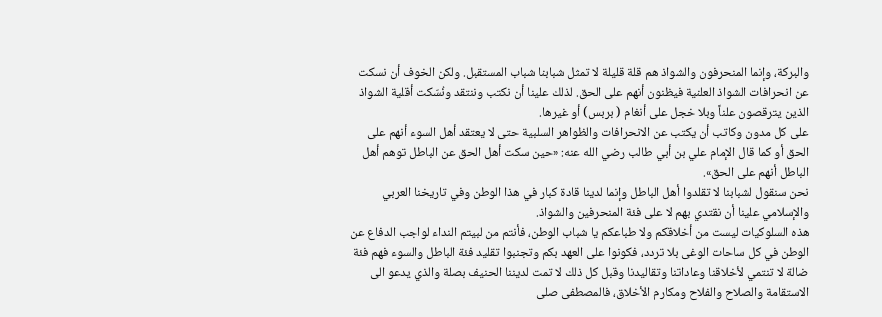والبركة، وإنما المنحرفون والشواذ هم قلة قليلة لا تمثل شبابنا شباب المستقبل. ولكن الخوف أن نسكت عن انحرافات الشواذ العلنية فيظنون أنهم على الحق. لذلك علينا أن نكتب وننتقد ونُسّكت أقلية الشواذ الذين يترقصون علناً وبلا خجل على أنغام ( بربس) أو غيرها.
على كل مدون وكاتب أن يكتب عن الانحرافات والظواهر السلبية حتى لا يعتقد أهل السوء أنهم على الحق أو كما قال الإمام علي بن أبي طالب رضي الله عنه: «حين سكت أهل الحق عن الباطل توهم أهل الباطل أنهم على الحق».
نحن سنقول لشبابنا لا تقلدوا أهل الباطل وإنما لدينا قادة كبار في هذا الوطن وفي تاريخنا العربي والإسلامي علينا أن نقتدي بهم لا على فئة المنحرفين والشواذ.
هذه السلوكيات ليست من أخلاقكم ولا طباعكم يا شباب الوطن، فأنتم من لبيتم النداء لواجب الدفاع عن الوطن في كل ساحات الوغى بلا تردد، فكونوا على العهد بكم وتجنبوا تقليد فئة الباطل والسوء فهم فئة ضالة لا تنتمي لأخلاقنا وعاداتنا وتقاليدنا وقبل كل ذلك لا تمت لديننا الحنيف بصلة والذي يدعو الى الاستقامة والصلاح والفلاح ومكارم الأخلاق، فالمصطفى صلى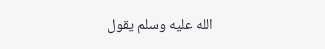الله عليه وسلم يقول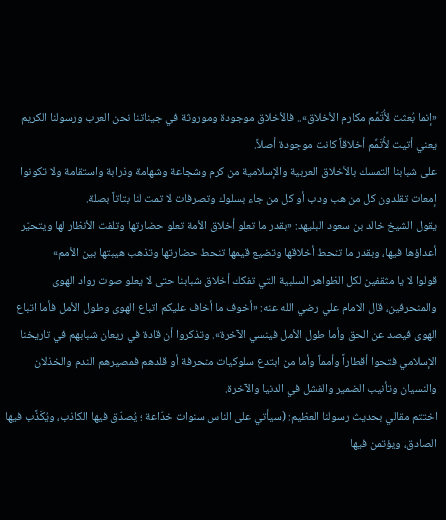«إنما بُعثت لأُتَمِّم مكارم الأخلاق».. فالأخلاق موجودة وموروثة في جيناتنا نحن العرب ورسولنا الكريم يعني أتيت لأُتَمِّم أخلاقاً كانت موجودة أصلاً.
على شبابنا التمسك بالأخلاق العربية والإسلامية من كرم وشجاعة وشهامة وذرابة واستقامة ولا تكونوا إمعات تقلدون كل من هب ودب أو كل من جاء بسلوك وتصرفات لا تمت لنا بتاتاً بصلة.
يقول الشيخ خالد بن سعود البليهد: «بقدر ما تعلو أخلاق الأمة تعلو حضارتها وتلفت الأنظار لها ويتحيّر أعداؤها فيها، وبقدر ما تنحط أخلاقها وتضيع قيمها تنحط حضارتها وتذهب هيبتها بين الأمم»
قولوا لا يا مثقفين لكل الظواهر السلبية التي تفكك أخلاق شبابنا حتى لا يعلو صوت رواد الهوى والمنحرفين، قال الامام علي رضي الله عنه: «أخوف ما أخاف عليكم اتباع الهوى وطول الأمل فأما اتباع الهوى فيصد عن الحق وأما طول الأمل فينسي الآخرة». وتذكروا أن قادة في ريعان شبابهم في تاريخنا الإسلامي فتحوا أقطاراً وأمماً وأما من ابتدع سلوكيات منحرفة أو قلدهم فمصيرهم الندم والخذلان والنسيان وتأنيب الضمير والفشل في الدنيا والآخرة.
اختتم مقالي بحديث رسولنا العظيم: (سيأتي على الناس سنوات خدّاعة ؛ يُصدّق فيها الكاذب، ويُكَذَّب فيها الصادق، ويؤتمن فيها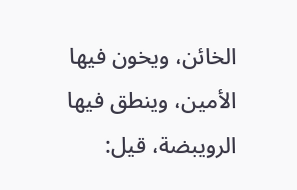الخائن، ويخون فيها الأمين، وينطق فيها الرويبضة، قيل: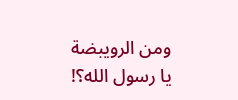ومن الرويبضة يا رسول الله؟!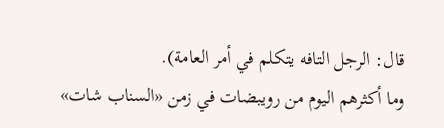قال: الرجل التافه يتكلم في أمر العامة).
وما أكثرهم اليوم من رويبضات في زمن «السناب شات»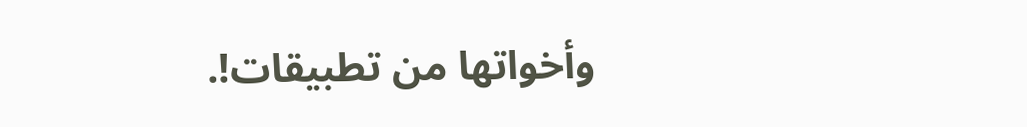وأخواتها من تطبيقات!.